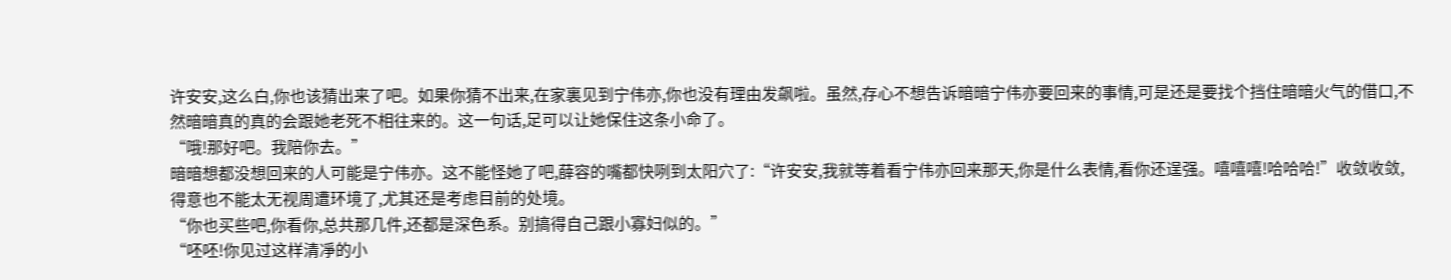许安安,这么白,你也该猜出来了吧。如果你猜不出来,在家裏见到宁伟亦,你也没有理由发飙啦。虽然,存心不想告诉暗暗宁伟亦要回来的事情,可是还是要找个挡住暗暗火气的借口,不然暗暗真的真的会跟她老死不相往来的。这一句话,足可以让她保住这条小命了。
“哦!那好吧。我陪你去。”
暗暗想都没想回来的人可能是宁伟亦。这不能怪她了吧,薛容的嘴都快咧到太阳穴了:“许安安,我就等着看宁伟亦回来那天,你是什么表情,看你还逞强。嘻嘻嘻!哈哈哈!”收敛收敛,得意也不能太无视周遭环境了,尤其还是考虑目前的处境。
“你也买些吧,你看你,总共那几件,还都是深色系。别搞得自己跟小寡妇似的。”
“呸呸!你见过这样清凈的小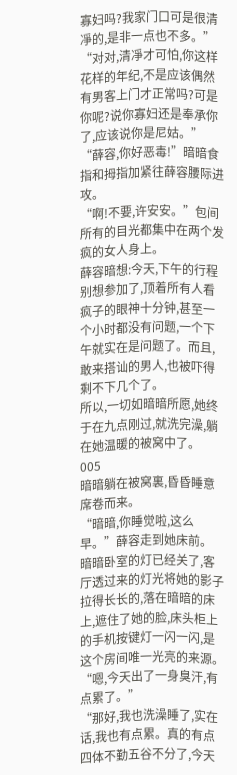寡妇吗?我家门口可是很清凈的,是非一点也不多。”
“对对,清凈才可怕,你这样花样的年纪,不是应该偶然有男客上门才正常吗?可是你呢?说你寡妇还是奉承你了,应该说你是尼姑。”
“薛容,你好恶毒!”暗暗食指和拇指加紧往薛容腰际进攻。
“啊!不要,许安安。”包间所有的目光都集中在两个发疯的女人身上。
薛容暗想:今天,下午的行程别想参加了,顶着所有人看疯子的眼神十分钟,甚至一个小时都没有问题,一个下午就实在是问题了。而且,敢来搭讪的男人,也被吓得剩不下几个了。
所以,一切如暗暗所愿,她终于在九点刚过,就洗完澡,躺在她温暖的被窝中了。
005
暗暗躺在被窝裏,昏昏睡意席卷而来。
“暗暗,你睡觉啦,这么早。”薛容走到她床前。
暗暗卧室的灯已经关了,客厅透过来的灯光将她的影子拉得长长的,落在暗暗的床上,遮住了她的脸,床头柜上的手机按键灯一闪一闪,是这个房间唯一光亮的来源。
“嗯,今天出了一身臭汗,有点累了。”
“那好,我也洗澡睡了,实在话,我也有点累。真的有点四体不勤五谷不分了,今天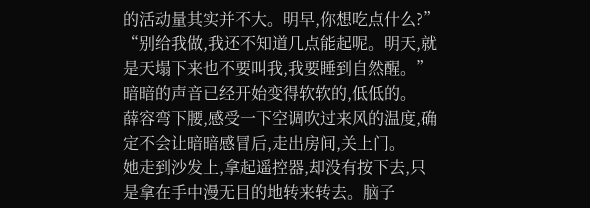的活动量其实并不大。明早,你想吃点什么?”
“别给我做,我还不知道几点能起呢。明天,就是天塌下来也不要叫我,我要睡到自然醒。”暗暗的声音已经开始变得软软的,低低的。
薛容弯下腰,感受一下空调吹过来风的温度,确定不会让暗暗感冒后,走出房间,关上门。
她走到沙发上,拿起遥控器,却没有按下去,只是拿在手中漫无目的地转来转去。脑子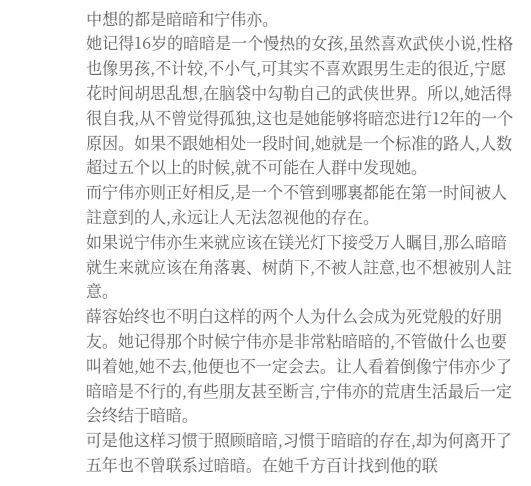中想的都是暗暗和宁伟亦。
她记得16岁的暗暗是一个慢热的女孩,虽然喜欢武侠小说,性格也像男孩,不计较,不小气,可其实不喜欢跟男生走的很近,宁愿花时间胡思乱想,在脑袋中勾勒自己的武侠世界。所以,她活得很自我,从不曾觉得孤独,这也是她能够将暗恋进行12年的一个原因。如果不跟她相处一段时间,她就是一个标准的路人,人数超过五个以上的时候,就不可能在人群中发现她。
而宁伟亦则正好相反,是一个不管到哪裏都能在第一时间被人註意到的人,永远让人无法忽视他的存在。
如果说宁伟亦生来就应该在镁光灯下接受万人瞩目,那么暗暗就生来就应该在角落裏、树荫下,不被人註意,也不想被别人註意。
薛容始终也不明白这样的两个人为什么会成为死党般的好朋友。她记得那个时候宁伟亦是非常粘暗暗的,不管做什么也要叫着她,她不去,他便也不一定会去。让人看着倒像宁伟亦少了暗暗是不行的,有些朋友甚至断言,宁伟亦的荒唐生活最后一定会终结于暗暗。
可是他这样习惯于照顾暗暗,习惯于暗暗的存在,却为何离开了五年也不曾联系过暗暗。在她千方百计找到他的联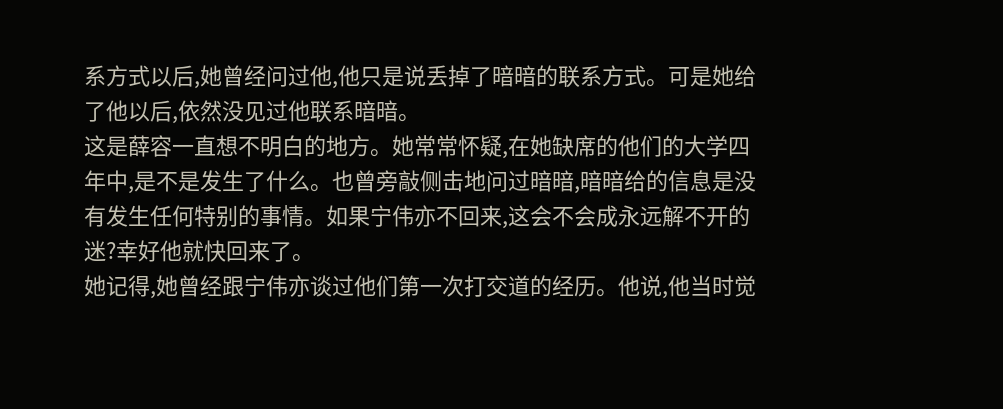系方式以后,她曾经问过他,他只是说丢掉了暗暗的联系方式。可是她给了他以后,依然没见过他联系暗暗。
这是薛容一直想不明白的地方。她常常怀疑,在她缺席的他们的大学四年中,是不是发生了什么。也曾旁敲侧击地问过暗暗,暗暗给的信息是没有发生任何特别的事情。如果宁伟亦不回来,这会不会成永远解不开的迷?幸好他就快回来了。
她记得,她曾经跟宁伟亦谈过他们第一次打交道的经历。他说,他当时觉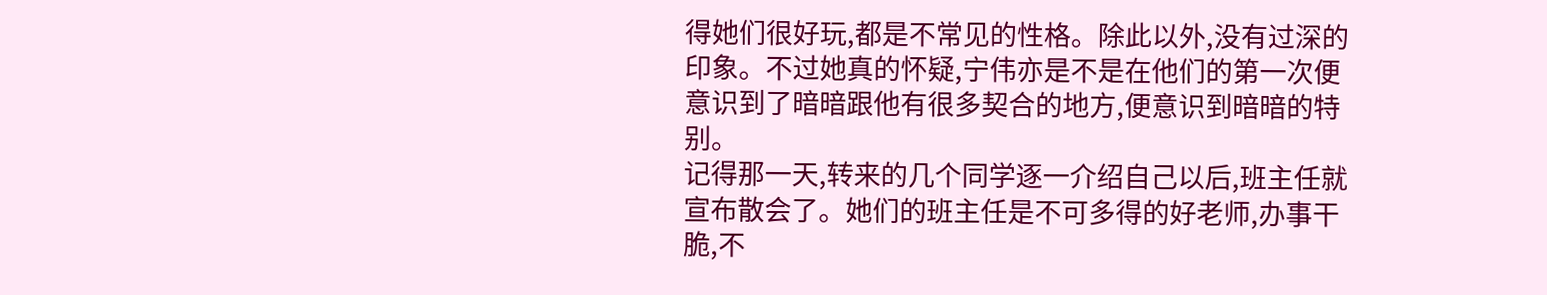得她们很好玩,都是不常见的性格。除此以外,没有过深的印象。不过她真的怀疑,宁伟亦是不是在他们的第一次便意识到了暗暗跟他有很多契合的地方,便意识到暗暗的特别。
记得那一天,转来的几个同学逐一介绍自己以后,班主任就宣布散会了。她们的班主任是不可多得的好老师,办事干脆,不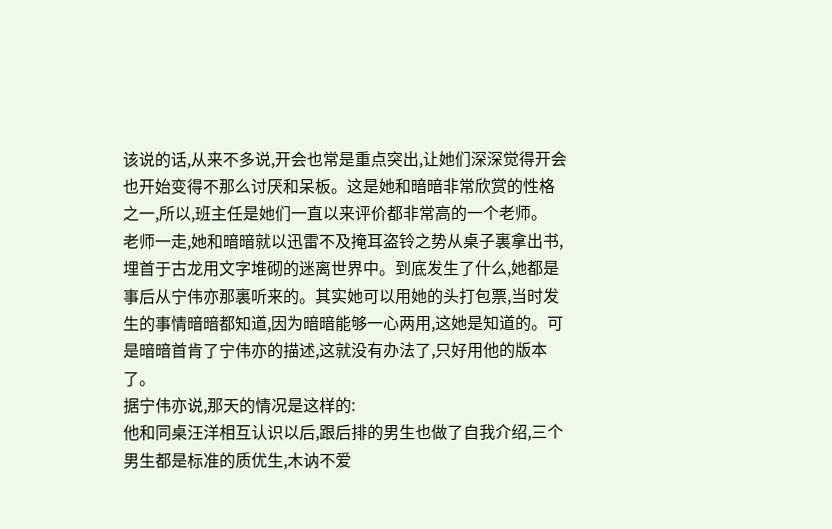该说的话,从来不多说,开会也常是重点突出,让她们深深觉得开会也开始变得不那么讨厌和呆板。这是她和暗暗非常欣赏的性格之一,所以,班主任是她们一直以来评价都非常高的一个老师。
老师一走,她和暗暗就以迅雷不及掩耳盗铃之势从桌子裏拿出书,埋首于古龙用文字堆砌的迷离世界中。到底发生了什么,她都是事后从宁伟亦那裏听来的。其实她可以用她的头打包票,当时发生的事情暗暗都知道,因为暗暗能够一心两用,这她是知道的。可是暗暗首肯了宁伟亦的描述,这就没有办法了,只好用他的版本了。
据宁伟亦说,那天的情况是这样的:
他和同桌汪洋相互认识以后,跟后排的男生也做了自我介绍,三个男生都是标准的质优生,木讷不爱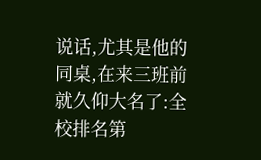说话,尤其是他的同桌,在来三班前就久仰大名了:全校排名第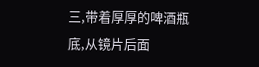三,带着厚厚的啤酒瓶底,从镜片后面